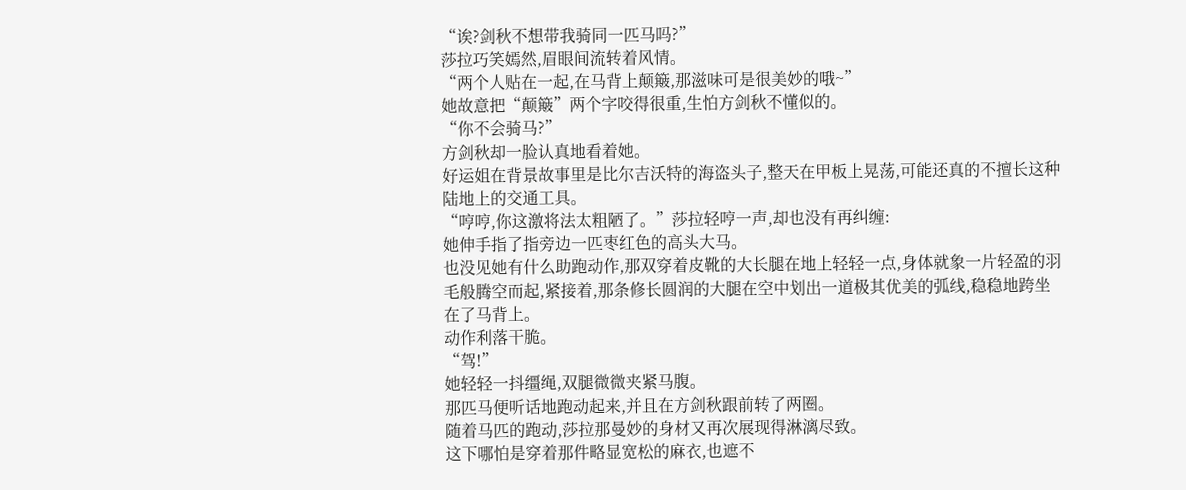“诶?剑秋不想带我骑同一匹马吗?”
莎拉巧笑嫣然,眉眼间流转着风情。
“两个人贴在一起,在马背上颠簸,那滋味可是很美妙的哦~”
她故意把“颠簸”两个字咬得很重,生怕方剑秋不懂似的。
“你不会骑马?”
方剑秋却一脸认真地看着她。
好运姐在背景故事里是比尔吉沃特的海盗头子,整天在甲板上晃荡,可能还真的不擅长这种陆地上的交通工具。
“哼哼,你这激将法太粗陋了。”莎拉轻哼一声,却也没有再纠缠:
她伸手指了指旁边一匹枣红色的高头大马。
也没见她有什么助跑动作,那双穿着皮靴的大长腿在地上轻轻一点,身体就象一片轻盈的羽毛般腾空而起,紧接着,那条修长圆润的大腿在空中划出一道极其优美的弧线,稳稳地跨坐在了马背上。
动作利落干脆。
“驾!”
她轻轻一抖缰绳,双腿微微夹紧马腹。
那匹马便听话地跑动起来,并且在方剑秋跟前转了两圈。
随着马匹的跑动,莎拉那曼妙的身材又再次展现得淋漓尽致。
这下哪怕是穿着那件略显宽松的麻衣,也遮不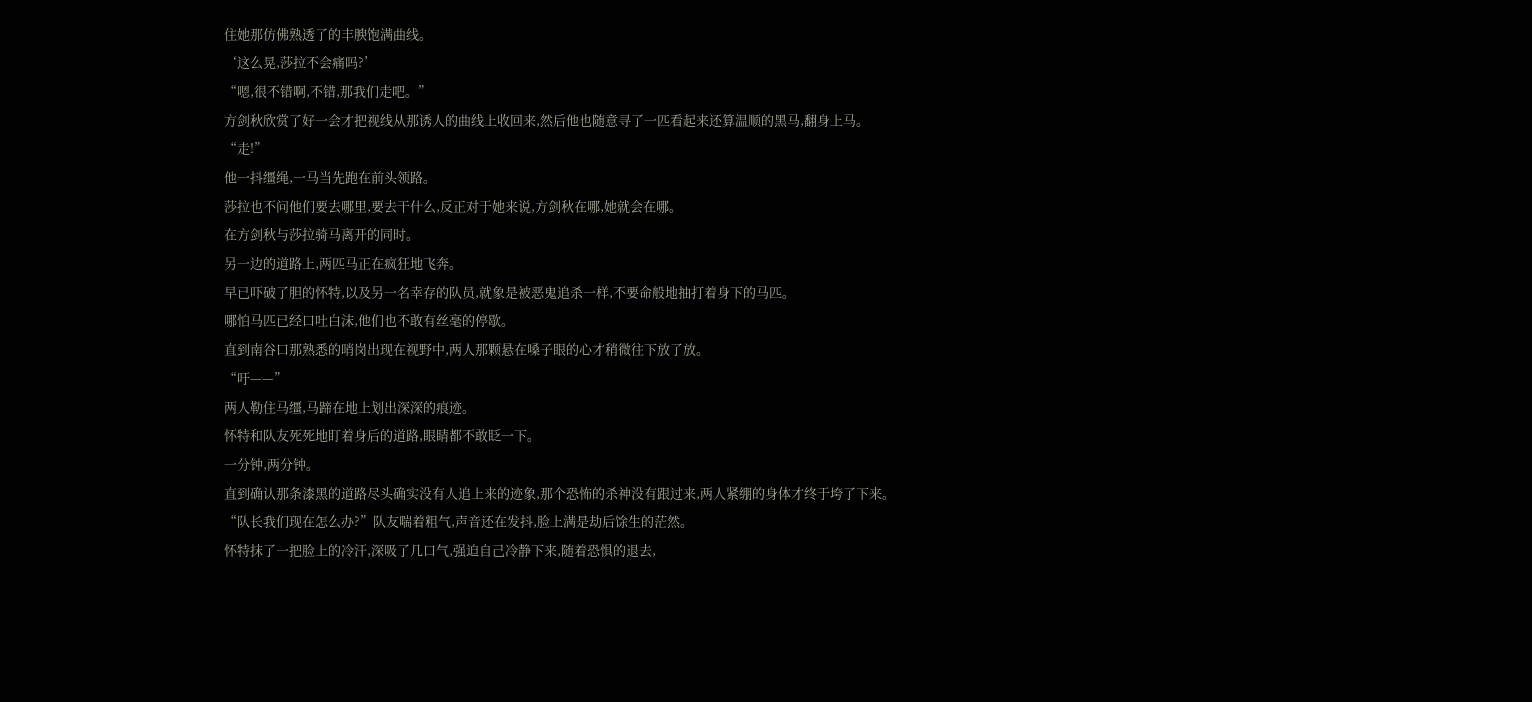住她那仿佛熟透了的丰腴饱满曲线。
‘这么晃,莎拉不会痛吗?’
“嗯,很不错啊,不错,那我们走吧。”
方剑秋欣赏了好一会才把视线从那诱人的曲线上收回来,然后他也随意寻了一匹看起来还算温顺的黑马,翻身上马。
“走!”
他一抖缰绳,一马当先跑在前头领路。
莎拉也不问他们要去哪里,要去干什么,反正对于她来说,方剑秋在哪,她就会在哪。
在方剑秋与莎拉骑马离开的同时。
另一边的道路上,两匹马正在疯狂地飞奔。
早已吓破了胆的怀特,以及另一名幸存的队员,就象是被恶鬼追杀一样,不要命般地抽打着身下的马匹。
哪怕马匹已经口吐白沫,他们也不敢有丝毫的停歇。
直到南谷口那熟悉的哨岗出现在视野中,两人那颗悬在嗓子眼的心才稍微往下放了放。
“吁——”
两人勒住马缰,马蹄在地上划出深深的痕迹。
怀特和队友死死地盯着身后的道路,眼睛都不敢眨一下。
一分钟,两分钟。
直到确认那条漆黑的道路尽头确实没有人追上来的迹象,那个恐怖的杀神没有跟过来,两人紧绷的身体才终于垮了下来。
“队长我们现在怎么办?”队友喘着粗气,声音还在发抖,脸上满是劫后馀生的茫然。
怀特抹了一把脸上的冷汗,深吸了几口气,强迫自己冷静下来,随着恐惧的退去,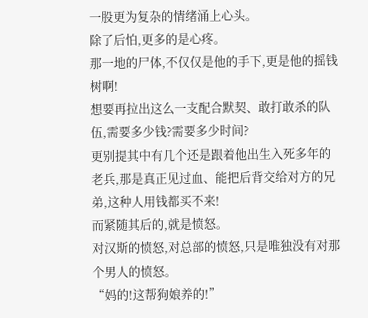一股更为复杂的情绪涌上心头。
除了后怕,更多的是心疼。
那一地的尸体,不仅仅是他的手下,更是他的摇钱树啊!
想要再拉出这么一支配合默契、敢打敢杀的队伍,需要多少钱?需要多少时间?
更别提其中有几个还是跟着他出生入死多年的老兵,那是真正见过血、能把后背交给对方的兄弟,这种人用钱都买不来!
而紧随其后的,就是愤怒。
对汉斯的愤怒,对总部的愤怒,只是唯独没有对那个男人的愤怒。
“妈的!这帮狗娘养的!”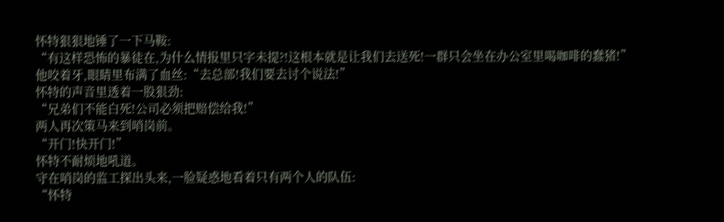怀特狠狠地锤了一下马鞍:
“有这样恐怖的暴徒在,为什么情报里只字未提?!这根本就是让我们去送死!一群只会坐在办公室里喝咖啡的蠢猪!”
他咬着牙,眼睛里布满了血丝:“去总部!我们要去讨个说法!”
怀特的声音里透着一股狠劲:
“兄弟们不能白死!公司必须把赔偿给我!”
两人再次策马来到哨岗前。
“开门!快开门!”
怀特不耐烦地吼道。
守在哨岗的监工探出头来,一脸疑惑地看着只有两个人的队伍:
“怀特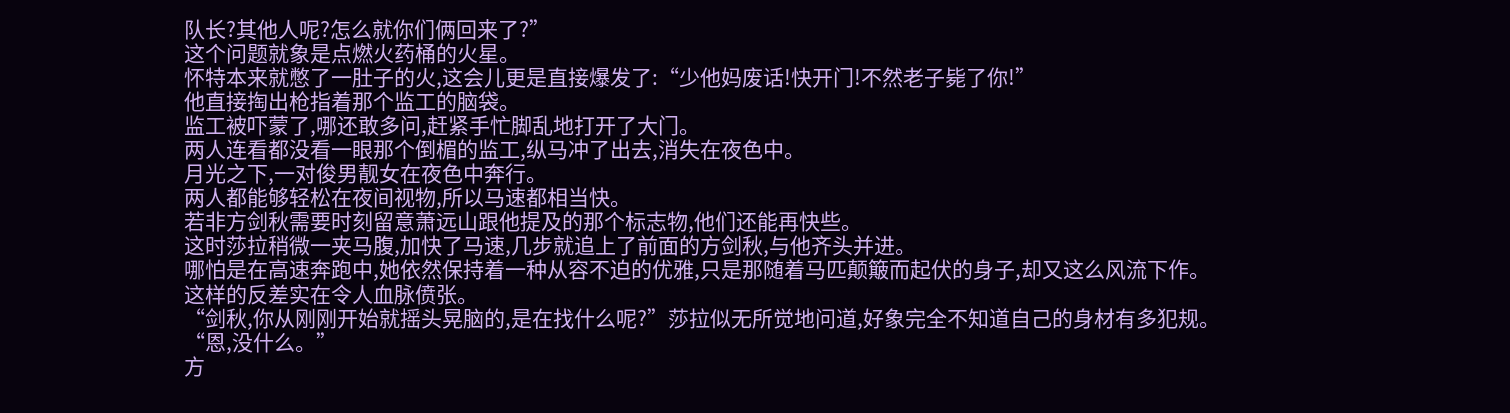队长?其他人呢?怎么就你们俩回来了?”
这个问题就象是点燃火药桶的火星。
怀特本来就憋了一肚子的火,这会儿更是直接爆发了:“少他妈废话!快开门!不然老子毙了你!”
他直接掏出枪指着那个监工的脑袋。
监工被吓蒙了,哪还敢多问,赶紧手忙脚乱地打开了大门。
两人连看都没看一眼那个倒楣的监工,纵马冲了出去,消失在夜色中。
月光之下,一对俊男靓女在夜色中奔行。
两人都能够轻松在夜间视物,所以马速都相当快。
若非方剑秋需要时刻留意萧远山跟他提及的那个标志物,他们还能再快些。
这时莎拉稍微一夹马腹,加快了马速,几步就追上了前面的方剑秋,与他齐头并进。
哪怕是在高速奔跑中,她依然保持着一种从容不迫的优雅,只是那随着马匹颠簸而起伏的身子,却又这么风流下作。
这样的反差实在令人血脉偾张。
“剑秋,你从刚刚开始就摇头晃脑的,是在找什么呢?”莎拉似无所觉地问道,好象完全不知道自己的身材有多犯规。
“恩,没什么。”
方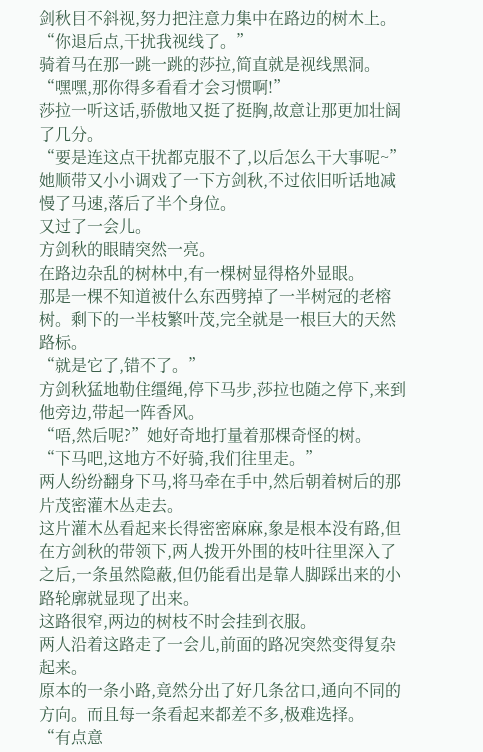剑秋目不斜视,努力把注意力集中在路边的树木上。
“你退后点,干扰我视线了。”
骑着马在那一跳一跳的莎拉,简直就是视线黑洞。
“嘿嘿,那你得多看看才会习惯啊!”
莎拉一听这话,骄傲地又挺了挺胸,故意让那更加壮阔了几分。
“要是连这点干扰都克服不了,以后怎么干大事呢~”
她顺带又小小调戏了一下方剑秋,不过依旧听话地减慢了马速,落后了半个身位。
又过了一会儿。
方剑秋的眼睛突然一亮。
在路边杂乱的树林中,有一棵树显得格外显眼。
那是一棵不知道被什么东西劈掉了一半树冠的老榕树。剩下的一半枝繁叶茂,完全就是一根巨大的天然路标。
“就是它了,错不了。”
方剑秋猛地勒住缰绳,停下马步,莎拉也随之停下,来到他旁边,带起一阵香风。
“唔,然后呢?”她好奇地打量着那棵奇怪的树。
“下马吧,这地方不好骑,我们往里走。”
两人纷纷翻身下马,将马牵在手中,然后朝着树后的那片茂密灌木丛走去。
这片灌木丛看起来长得密密麻麻,象是根本没有路,但在方剑秋的带领下,两人拨开外围的枝叶往里深入了之后,一条虽然隐蔽,但仍能看出是靠人脚踩出来的小路轮廓就显现了出来。
这路很窄,两边的树枝不时会挂到衣服。
两人沿着这路走了一会儿,前面的路况突然变得复杂起来。
原本的一条小路,竟然分出了好几条岔口,通向不同的方向。而且每一条看起来都差不多,极难选择。
“有点意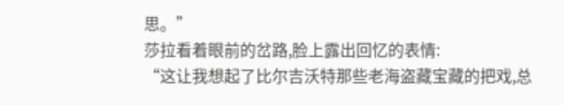思。”
莎拉看着眼前的岔路,脸上露出回忆的表情:
“这让我想起了比尔吉沃特那些老海盗藏宝藏的把戏,总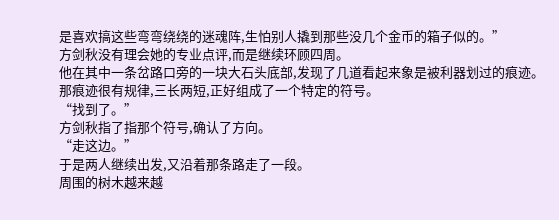是喜欢搞这些弯弯绕绕的迷魂阵,生怕别人撬到那些没几个金币的箱子似的。”
方剑秋没有理会她的专业点评,而是继续环顾四周。
他在其中一条岔路口旁的一块大石头底部,发现了几道看起来象是被利器划过的痕迹。
那痕迹很有规律,三长两短,正好组成了一个特定的符号。
“找到了。”
方剑秋指了指那个符号,确认了方向。
“走这边。”
于是两人继续出发,又沿着那条路走了一段。
周围的树木越来越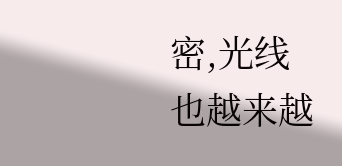密,光线也越来越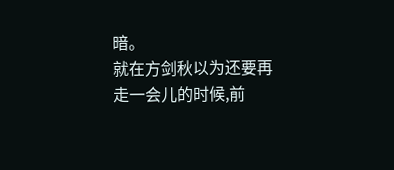暗。
就在方剑秋以为还要再走一会儿的时候,前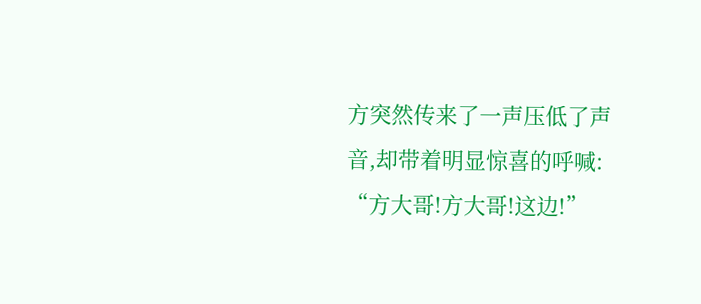方突然传来了一声压低了声音,却带着明显惊喜的呼喊:
“方大哥!方大哥!这边!”